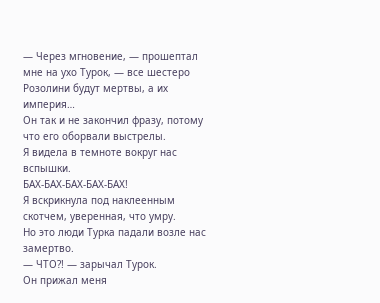— Через мгновение, — прошептал мне на ухо Турок, — все шестеро Розолини будут мертвы, а их империя…
Он так и не закончил фразу, потому что его оборвали выстрелы.
Я видела в темноте вокруг нас вспышки.
БАХ-БАХ-БАХ-БАХ-БАХ!
Я вскрикнула под наклеенным скотчем, уверенная, что умру.
Но это люди Турка падали возле нас замертво.
— ЧТО?! — зарычал Турок.
Он прижал меня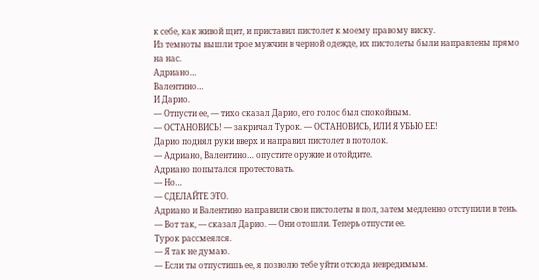к себе, как живой щит, и приставил пистолет к моему правому виску.
Из темноты вышли трое мужчин в черной одежде, их пистолеты были направлены прямо на нас.
Адриано…
Валентино…
И Дарио.
— Отпусти ее, — тихо сказал Дарио, его голос был спокойным.
— ОСТАНОВИСЬ! — закричал Турок. — ОСТАНОВИСЬ, ИЛИ Я УБЬЮ ЕЕ!
Дарио поднял руки вверх и направил пистолет в потолок.
— Адриано, Валентино… опустите оружие и отойдите.
Адриано попытался протестовать.
— Но…
— СДЕЛАЙТЕ ЭТО.
Адриано и Валентино направили свои пистолеты в пол, затем медленно отступили в тень.
— Вот так, — сказал Дарио. — Они отошли. Теперь отпусти ее.
Турок рассмеялся.
— Я так не думаю.
— Если ты отпустишь ее, я позволю тебе уйти отсюда невредимым.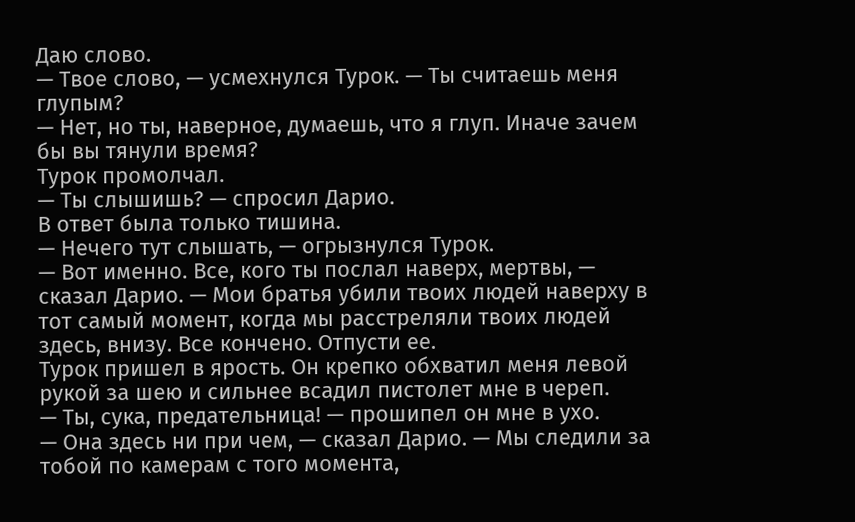Даю слово.
— Твое слово, — усмехнулся Турок. — Ты считаешь меня глупым?
— Нет, но ты, наверное, думаешь, что я глуп. Иначе зачем бы вы тянули время?
Турок промолчал.
— Ты слышишь? — спросил Дарио.
В ответ была только тишина.
— Нечего тут слышать, — огрызнулся Турок.
— Вот именно. Все, кого ты послал наверх, мертвы, — сказал Дарио. — Мои братья убили твоих людей наверху в тот самый момент, когда мы расстреляли твоих людей здесь, внизу. Все кончено. Отпусти ее.
Турок пришел в ярость. Он крепко обхватил меня левой рукой за шею и сильнее всадил пистолет мне в череп.
— Ты, сука, предательница! — прошипел он мне в ухо.
— Она здесь ни при чем, — сказал Дарио. — Мы следили за тобой по камерам с того момента,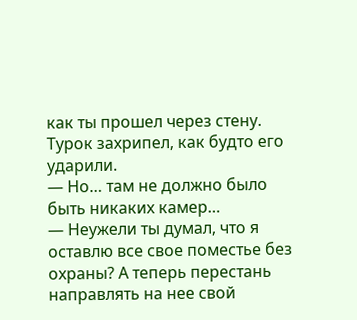как ты прошел через стену.
Турок захрипел, как будто его ударили.
— Но… там не должно было быть никаких камер…
— Неужели ты думал, что я оставлю все свое поместье без охраны? А теперь перестань направлять на нее свой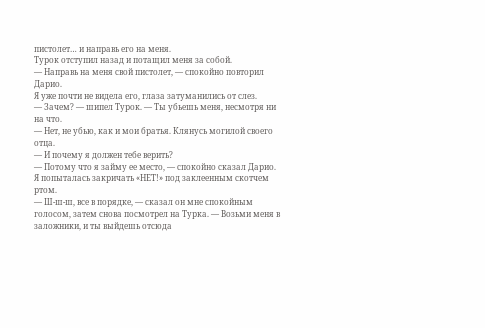пистолет… и направь его на меня.
Турок отступил назад и потащил меня за собой.
— Направь на меня свой пистолет, — спокойно повторил Дарио.
Я уже почти не видела его, глаза затуманились от слез.
— Зачем? — шипел Турок. — Ты убьешь меня, несмотря ни на что.
— Нет, не убью, как и мои братья. Клянусь могилой своего отца.
— И почему я должен тебе верить?
— Потому что я займу ее место, — спокойно сказал Дарио.
Я попыталась закричать «НЕТ!» под заклеенным скотчем ртом.
— Ш-ш-ш, все в порядке, — сказал он мне спокойным голосом, затем снова посмотрел на Турка. — Возьми меня в заложники, и ты выйдешь отсюда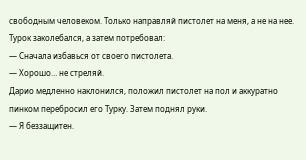свободным человеком. Только направляй пистолет на меня, а не на нее.
Турок заколебался, а затем потребовал:
— Сначала избавься от своего пистолета.
— Хорошо… не стреляй.
Дарио медленно наклонился, положил пистолет на пол и аккуратно пинком перебросил его Турку. Затем поднял руки.
— Я беззащитен.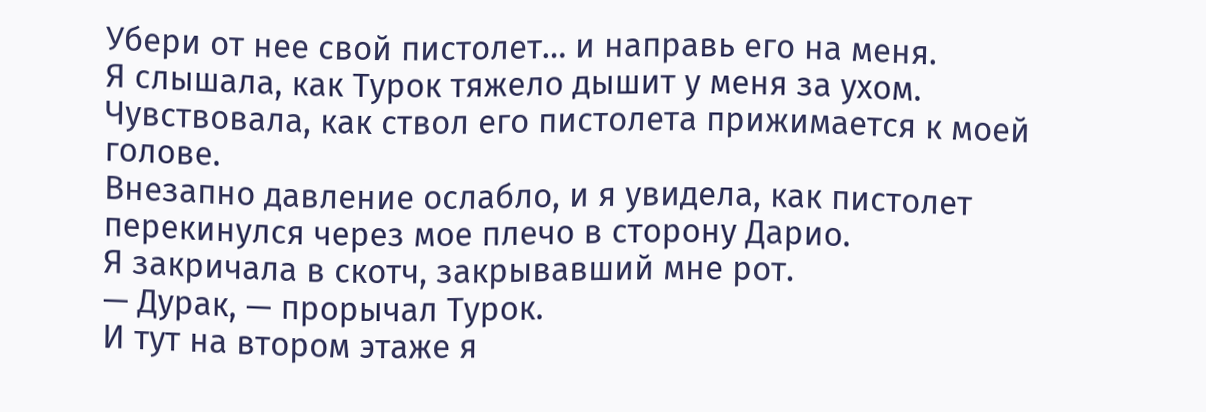Убери от нее свой пистолет… и направь его на меня.
Я слышала, как Турок тяжело дышит у меня за ухом.
Чувствовала, как ствол его пистолета прижимается к моей голове.
Внезапно давление ослабло, и я увидела, как пистолет перекинулся через мое плечо в сторону Дарио.
Я закричала в скотч, закрывавший мне рот.
— Дурак, — прорычал Турок.
И тут на втором этаже я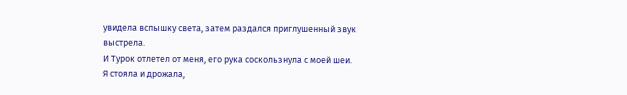увидела вспышку света, затем раздался приглушенный звук выстрела.
И Турок отлетел от меня, его рука соскользнула с моей шеи.
Я стояла и дрожала,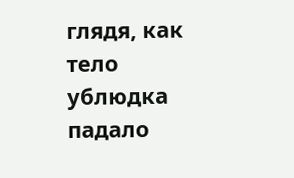глядя, как тело ублюдка падало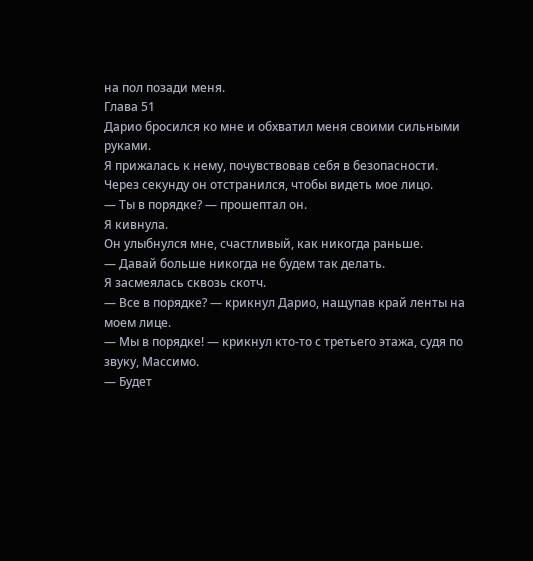на пол позади меня.
Глава 51
Дарио бросился ко мне и обхватил меня своими сильными руками.
Я прижалась к нему, почувствовав себя в безопасности.
Через секунду он отстранился, чтобы видеть мое лицо.
— Ты в порядке? — прошептал он.
Я кивнула.
Он улыбнулся мне, счастливый, как никогда раньше.
— Давай больше никогда не будем так делать.
Я засмеялась сквозь скотч.
— Все в порядке? — крикнул Дарио, нащупав край ленты на моем лице.
— Мы в порядке! — крикнул кто-то с третьего этажа, судя по звуку, Массимо.
— Будет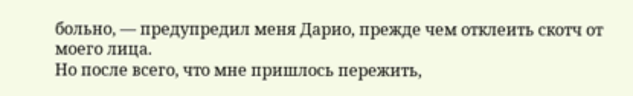больно, — предупредил меня Дарио, прежде чем отклеить скотч от моего лица.
Но после всего, что мне пришлось пережить,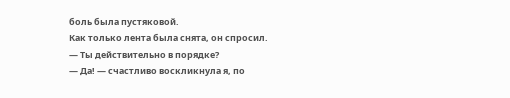боль была пустяковой.
Как только лента была снята, он спросил.
— Ты действительно в порядке?
— Да! — счастливо воскликнула я, по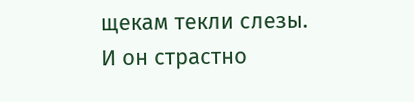щекам текли слезы.
И он страстно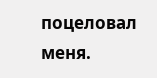поцеловал меня.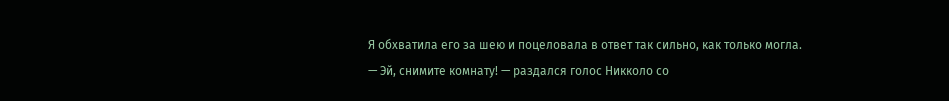Я обхватила его за шею и поцеловала в ответ так сильно, как только могла.
— Эй, снимите комнату! — раздался голос Никколо со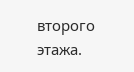второго этажа.